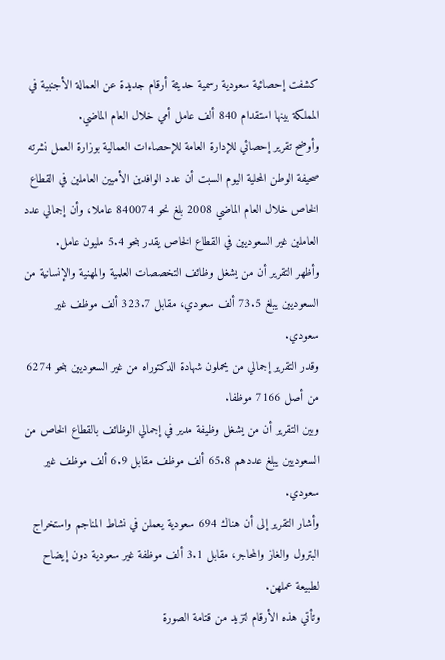كشفت إحصائية سعودية رسمية حديثة أرقام جديدة عن العمالة الأجنبية في المملكة بينها استقدام 840 ألف عامل أمي خلال العام الماضي.
وأوضح تقرير إحصائي للإدارة العامة للإحصاءات العمالية بوزارة العمل نشرته صحيفة الوطن المحلية اليوم السبت أن عدد الوافدين الأميين العاملين في القطاع الخاص خلال العام الماضي 2008 بلغ نحو 840074 عاملا، وأن إجمالي عدد العاملين غير السعوديين في القطاع الخاص يقدر بنحو 5.4 مليون عامل.
وأظهر التقرير أن من يشغل وظائف التخصصات العلمية والمهنية والإنسانية من السعوديين يبلغ 73.5 ألف سعودي، مقابل 323.7 ألف موظف غير سعودي.
وقدر التقرير إجمالي من يحملون شهادة الدكتوراه من غير السعوديين بنحو 6274 من أصل 7166 موظفا.
وبين التقرير أن من يشغل وظيفة مدير في إجمالي الوظائف بالقطاع الخاص من السعوديين يبلغ عددهم 65.8 ألف موظف مقابل 6.9 ألف موظف غير سعودي.
وأشار التقرير إلى أن هناك 694 سعودية يعملن في نشاط المناجم واستخراج البترول والغاز والمحاجر، مقابل 3.1 ألف موظفة غير سعودية دون إيضاح لطبيعة عملهن.
وتأتي هذه الأرقام لتزيد من قتامة الصورة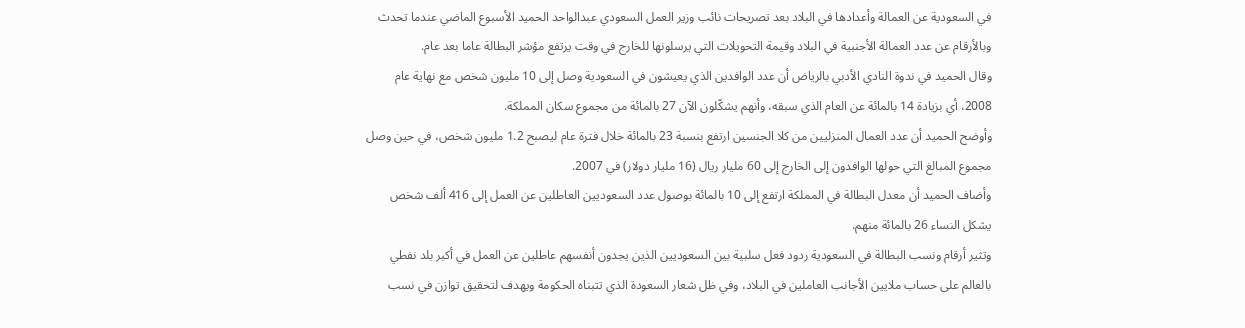في السعودية عن العمالة وأعدادها في البلاد بعد تصريحات نائب وزير العمل السعودي عبدالواحد الحميد الأسبوع الماضي عندما تحدث وبالأرقام عن عدد العمالة الأجنبية في البلاد وقيمة التحويلات التي يرسلونها للخارج في وقت يرتفع مؤشر البطالة عاما بعد عام.
وقال الحميد في ندوة النادي الأدبي بالرياض أن عدد الوافدين الذي يعيشون في السعودية وصل إلى 10 مليون شخص مع نهاية عام 2008، أي بزيادة 14 بالمائة عن العام الذي سبقه، وأنهم يشكّلون الآن 27 بالمائة من مجموع سكان المملكة.
وأوضح الحميد أن عدد العمال المنزليين من كلا الجنسين ارتفع بنسبة 23 بالمائة خلال فترة عام ليصبح 1.2 مليون شخص، في حين وصل مجموع المبالغ التي حولها الوافدون إلى الخارج إلى 60 مليار ريال (16 مليار دولار) في 2007.
وأضاف الحميد أن معدل البطالة في المملكة ارتفع إلى 10 بالمائة بوصول عدد السعوديين العاطلين عن العمل إلى 416 ألف شخص يشكل النساء 26 بالمائة منهم.
وتثير أرقام ونسب البطالة في السعودية ردود فعل سلبية بين السعوديين الذين يجدون أنفسهم عاطلين عن العمل في أكبر بلد نفطي بالعالم على حساب ملايين الأجانب العاملين في البلاد، وفي ظل شعار السعودة الذي تتبناه الحكومة ويهدف لتحقيق توازن في نسب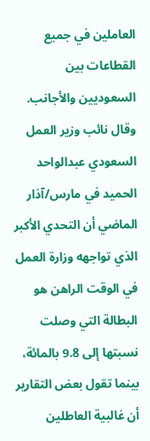العاملين في جميع القطاعات بين السعوديين والأجانب.
وقال نائب وزير العمل السعودي عبدالواحد الحميد في مارس/آذار الماضي أن التحدي الأكبر الذي تواجهه وزارة العمل في الوقت الراهن هو البطالة التي وصلت نسبتها إلى 9.8 بالمائة، بينما تقول بعض التقارير أن غالبية العاطلين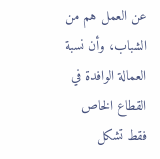عن العمل هم من الشباب، وأن نسبة العمالة الوافدة في القطاع الخاص فقط تشكل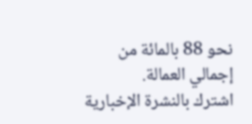نحو 88 بالمائة من إجمالي العمالة.
اشترك بالنشرة الإخبارية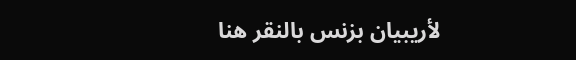لأريبيان بزنس بالنقر هنا